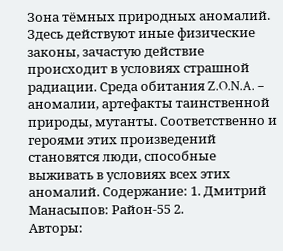Зона тёмных природных аномалий. Здесь действуют иные физические законы, зачастую действие происходит в условиях страшной радиации. Среда обитания Z.O.N.A. – аномалии, артефакты таинственной природы, мутанты. Соответственно и героями этих произведений становятся люди, способные выживать в условиях всех этих аномалий. Содержание: 1. Дмитрий Манасыпов: Район-55 2.
Авторы: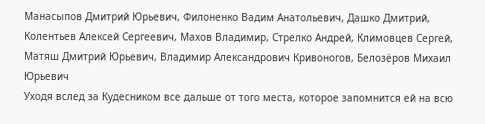Манасыпов Дмитрий Юрьевич, Филоненко Вадим Анатольевич, Дашко Дмитрий, Колентьев Алексей Сергеевич, Махов Владимир, Стрелко Андрей, Климовцев Сергей, Матяш Дмитрий Юрьевич, Владимир Александрович Кривоногов, Белозёров Михаил Юрьевич
Уходя вслед за Кудесником все дальше от того места, которое запомнится ей на всю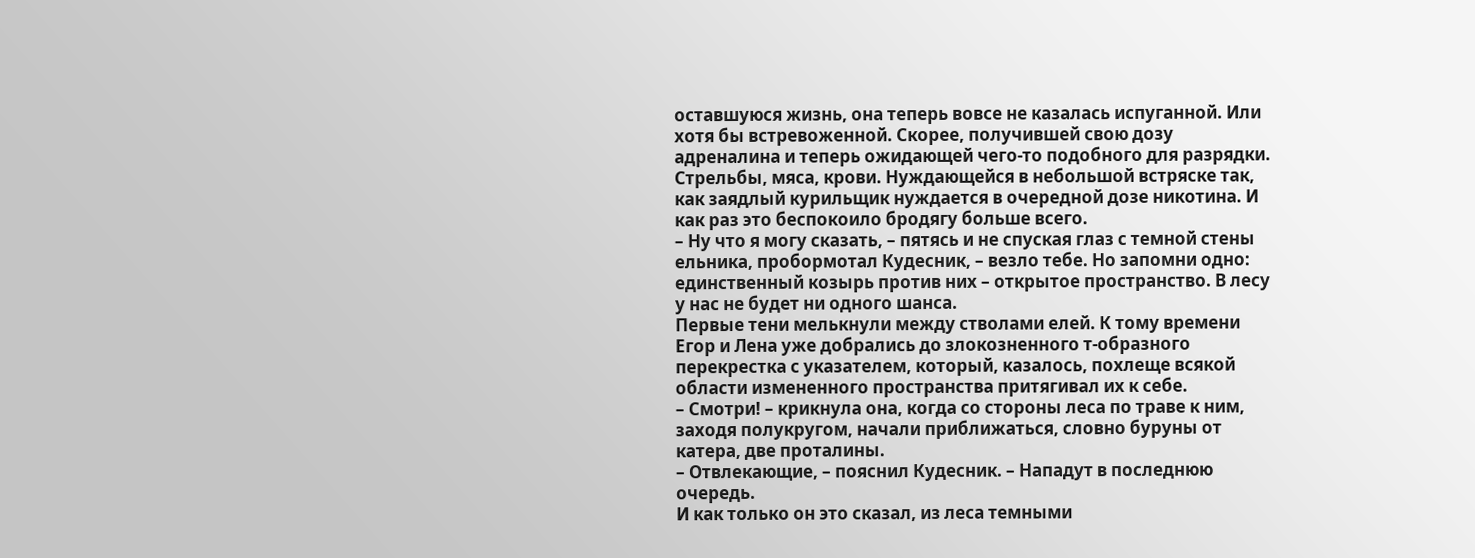оставшуюся жизнь, она теперь вовсе не казалась испуганной. Или хотя бы встревоженной. Скорее, получившей свою дозу адреналина и теперь ожидающей чего-то подобного для разрядки. Стрельбы, мяса, крови. Нуждающейся в небольшой встряске так, как заядлый курильщик нуждается в очередной дозе никотина. И как раз это беспокоило бродягу больше всего.
– Ну что я могу сказать, – пятясь и не спуская глаз с темной стены ельника, пробормотал Кудесник, – везло тебе. Но запомни одно: единственный козырь против них – открытое пространство. В лесу у нас не будет ни одного шанса.
Первые тени мелькнули между стволами елей. К тому времени Егор и Лена уже добрались до злокозненного т-образного перекрестка с указателем, который, казалось, похлеще всякой области измененного пространства притягивал их к себе.
– Смотри! – крикнула она, когда со стороны леса по траве к ним, заходя полукругом, начали приближаться, словно буруны от катера, две проталины.
– Отвлекающие, – пояснил Кудесник. – Нападут в последнюю очередь.
И как только он это сказал, из леса темными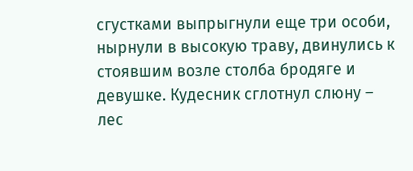сгустками выпрыгнули еще три особи, нырнули в высокую траву, двинулись к стоявшим возле столба бродяге и девушке. Кудесник сглотнул слюну – лес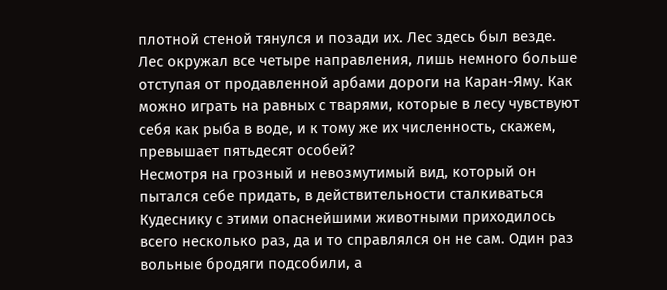плотной стеной тянулся и позади их. Лес здесь был везде. Лес окружал все четыре направления, лишь немного больше отступая от продавленной арбами дороги на Каран-Яму. Как можно играть на равных с тварями, которые в лесу чувствуют себя как рыба в воде, и к тому же их численность, скажем, превышает пятьдесят особей?
Несмотря на грозный и невозмутимый вид, который он пытался себе придать, в действительности сталкиваться Кудеснику с этими опаснейшими животными приходилось всего несколько раз, да и то справлялся он не сам. Один раз вольные бродяги подсобили, а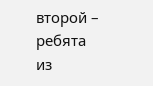второй – ребята из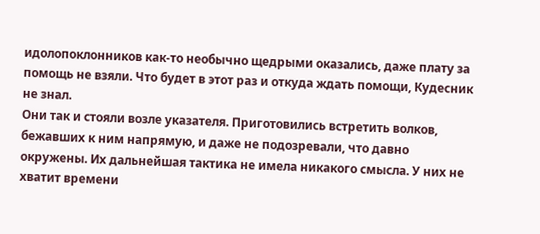идолопоклонников как-то необычно щедрыми оказались, даже плату за помощь не взяли. Что будет в этот раз и откуда ждать помощи, Кудесник не знал.
Они так и стояли возле указателя. Приготовились встретить волков, бежавших к ним напрямую, и даже не подозревали, что давно окружены. Их дальнейшая тактика не имела никакого смысла. У них не хватит времени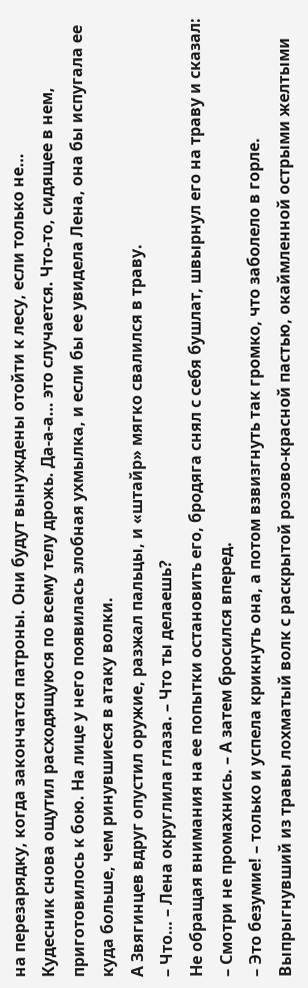на перезарядку, когда закончатся патроны. Они будут вынуждены отойти к лесу, если только не…
Кудесник снова ощутил расходящуюся по всему телу дрожь. Да-а-а… это случается. Что-то, сидящее в нем, приготовилось к бою. На лице у него появилась злобная ухмылка, и если бы ее увидела Лена, она бы испугала ее куда больше, чем ринувшиеся в атаку волки.
А Звягинцев вдруг опустил оружие, разжал пальцы, и «штайр» мягко свалился в траву.
– Что… – Лена округлила глаза. – Что ты делаешь?
Не обращая внимания на ее попытки остановить его, бродяга снял с себя бушлат, швырнул его на траву и сказал:
– Смотри не промахнись. – А затем бросился вперед.
– Это безумие! – только и успела крикнуть она, а потом взвизгнуть так громко, что заболело в горле.
Выпрыгнувший из травы лохматый волк с раскрытой розово-красной пастью, окаймленной острыми желтыми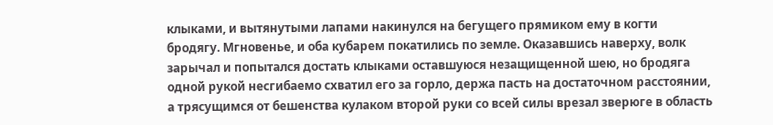клыками, и вытянутыми лапами накинулся на бегущего прямиком ему в когти бродягу. Мгновенье, и оба кубарем покатились по земле. Оказавшись наверху, волк зарычал и попытался достать клыками оставшуюся незащищенной шею, но бродяга одной рукой несгибаемо схватил его за горло, держа пасть на достаточном расстоянии, а трясущимся от бешенства кулаком второй руки со всей силы врезал зверюге в область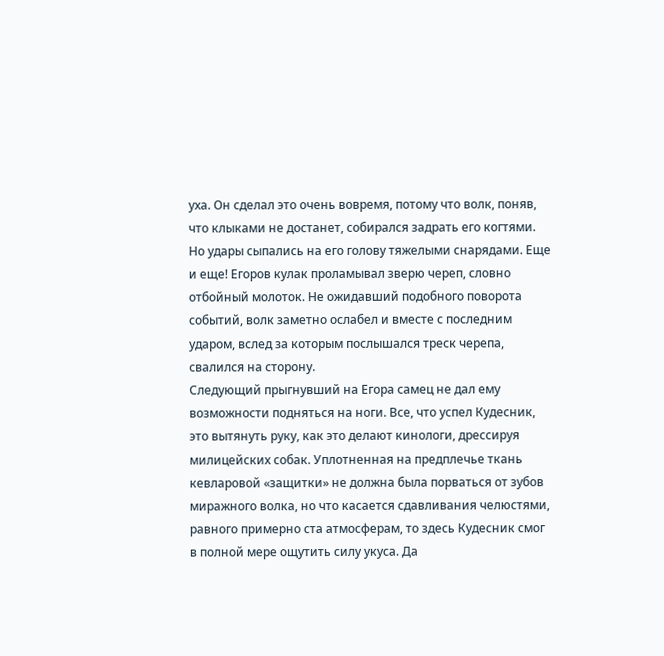уха. Он сделал это очень вовремя, потому что волк, поняв, что клыками не достанет, собирался задрать его когтями. Но удары сыпались на его голову тяжелыми снарядами. Еще и еще! Егоров кулак проламывал зверю череп, словно отбойный молоток. Не ожидавший подобного поворота событий, волк заметно ослабел и вместе с последним ударом, вслед за которым послышался треск черепа, свалился на сторону.
Следующий прыгнувший на Егора самец не дал ему возможности подняться на ноги. Все, что успел Кудесник, это вытянуть руку, как это делают кинологи, дрессируя милицейских собак. Уплотненная на предплечье ткань кевларовой «защитки» не должна была порваться от зубов миражного волка, но что касается сдавливания челюстями, равного примерно ста атмосферам, то здесь Кудесник смог в полной мере ощутить силу укуса. Да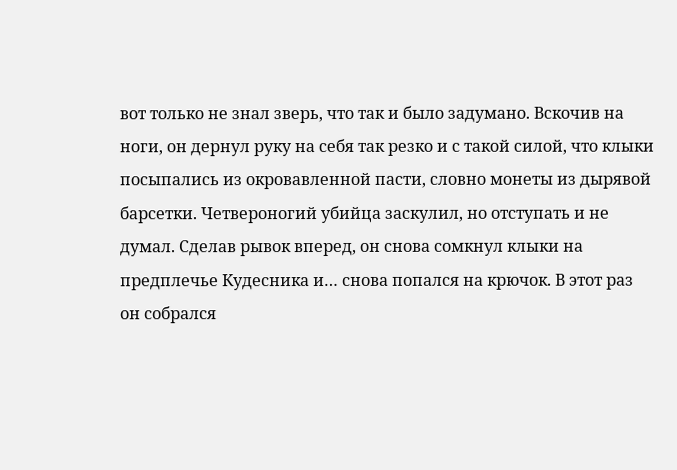вот только не знал зверь, что так и было задумано. Вскочив на ноги, он дернул руку на себя так резко и с такой силой, что клыки посыпались из окровавленной пасти, словно монеты из дырявой барсетки. Четвероногий убийца заскулил, но отступать и не думал. Сделав рывок вперед, он снова сомкнул клыки на предплечье Кудесника и… снова попался на крючок. В этот раз он собрался